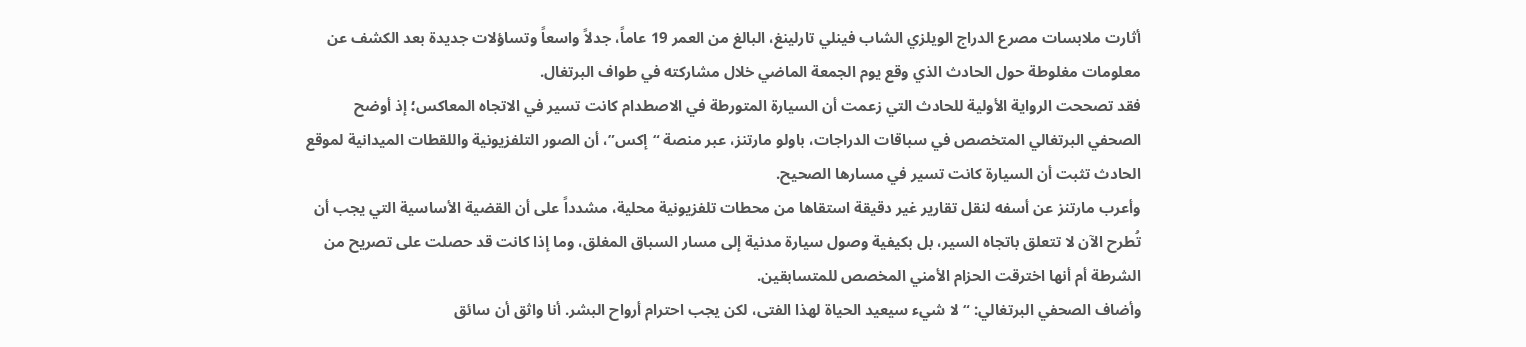أثارت ملابسات مصرع الدراج الويلزي الشاب فينلي تارلينغ، البالغ من العمر 19 عاماً، جدلاً واسعاً وتساؤلات جديدة بعد الكشف عن معلومات مغلوطة حول الحادث الذي وقع يوم الجمعة الماضي خلال مشاركته في طواف البرتغال.
فقد تصححت الرواية الأولية للحادث التي زعمت أن السيارة المتورطة في الاصطدام كانت تسير في الاتجاه المعاكس؛ إذ أوضح الصحفي البرتغالي المتخصص في سباقات الدراجات، باولو مارتنز، عبر منصة “إكس”، أن الصور التلفزيونية واللقطات الميدانية لموقع الحادث تثبت أن السيارة كانت تسير في مسارها الصحيح.
وأعرب مارتنز عن أسفه لنقل تقارير غير دقيقة استقاها من محطات تلفزيونية محلية، مشدداً على أن القضية الأساسية التي يجب أن تُطرح الآن لا تتعلق باتجاه السير، بل بكيفية وصول سيارة مدنية إلى مسار السباق المغلق، وما إذا كانت قد حصلت على تصريح من الشرطة أم أنها اخترقت الحزام الأمني المخصص للمتسابقين.
وأضاف الصحفي البرتغالي: “لا شيء سيعيد الحياة لهذا الفتى، لكن يجب احترام أرواح البشر. أنا واثق أن سائق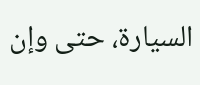السيارة، حتى وإن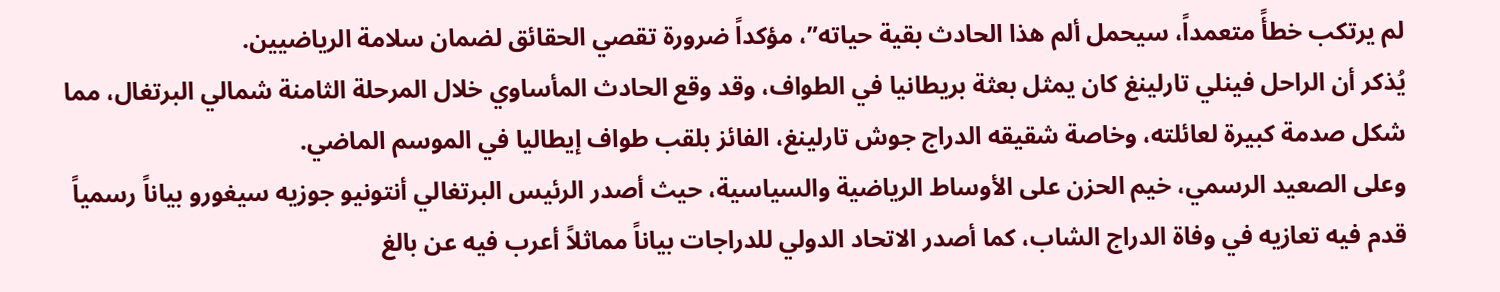لم يرتكب خطأً متعمداً، سيحمل ألم هذا الحادث بقية حياته”، مؤكداً ضرورة تقصي الحقائق لضمان سلامة الرياضيين.
يُذكر أن الراحل فينلي تارلينغ كان يمثل بعثة بريطانيا في الطواف، وقد وقع الحادث المأساوي خلال المرحلة الثامنة شمالي البرتغال، مما شكل صدمة كبيرة لعائلته، وخاصة شقيقه الدراج جوش تارلينغ، الفائز بلقب طواف إيطاليا في الموسم الماضي.
وعلى الصعيد الرسمي، خيم الحزن على الأوساط الرياضية والسياسية، حيث أصدر الرئيس البرتغالي أنتونيو جوزيه سيغورو بياناً رسمياً قدم فيه تعازيه في وفاة الدراج الشاب، كما أصدر الاتحاد الدولي للدراجات بياناً مماثلاً أعرب فيه عن بالغ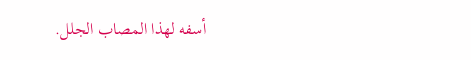أسفه لهذا المصاب الجلل.